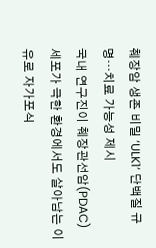췌장암 생존 비밀 ‘ULK1’ 단백질 규명…치료 가능성 제시
국내 연구진이 췌장관선암(PDAC) 세포가 극한 환경에서도 살아남는 이유로 자가포식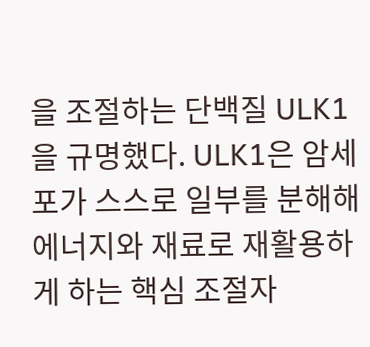을 조절하는 단백질 ULK1을 규명했다. ULK1은 암세포가 스스로 일부를 분해해 에너지와 재료로 재활용하게 하는 핵심 조절자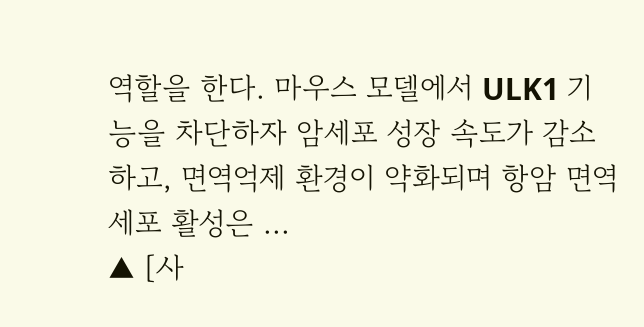역할을 한다. 마우스 모델에서 ULK1 기능을 차단하자 암세포 성장 속도가 감소하고, 면역억제 환경이 약화되며 항암 면역세포 활성은 ...
▲ [사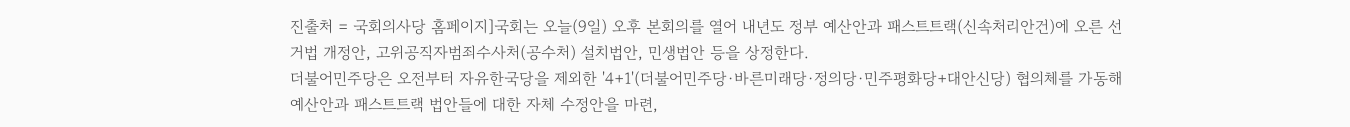진출처 = 국회의사당 홈페이지]국회는 오늘(9일) 오후 본회의를 열어 내년도 정부 예산안과 패스트트랙(신속처리안건)에 오른 선거법 개정안, 고위공직자범죄수사처(공수처) 설치법안, 민생법안 등을 상정한다.
더불어민주당은 오전부터 자유한국당을 제외한 '4+1'(더불어민주당·바른미래당·정의당·민주평화당+대안신당) 협의체를 가동해 예산안과 패스트트랙 법안들에 대한 자체 수정안을 마련,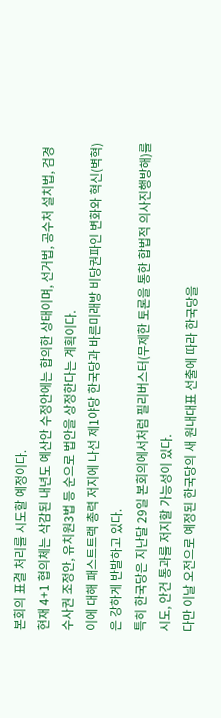본회의 표결 처리를 시도할 예정이다.
현재 4+1 협의체는 삭감된 내년도 예산안 수정안에는 합의한 상태이며, 선거법, 공수처 설치법, 검경수사권 조정안, 유치원3법 등 순으로 법안을 상정한다는 계획이다.
이에 대해 패스트트랙 총력 저지에 나선 제1야당 한국당과 바른미래방 비당권파인 변화와 혁신(벽혁)은 강하게 반발하고 있다.
특히 한국당은 지난달 29일 본회의에서처럼 필리버스터(무제한 토론을 통한 합법적 의사진행방해)를 시도, 안건 통과를 저지할 가능성이 있다.
다만 이날 오전으로 예정된 한국당의 새 원내대표 선출에 따라 한국당을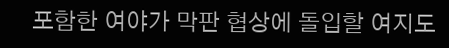포함한 여야가 막판 협상에 돌입할 여지도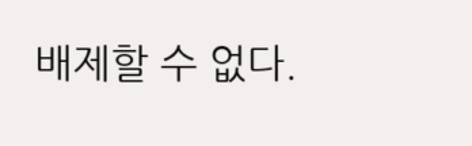배제할 수 없다.